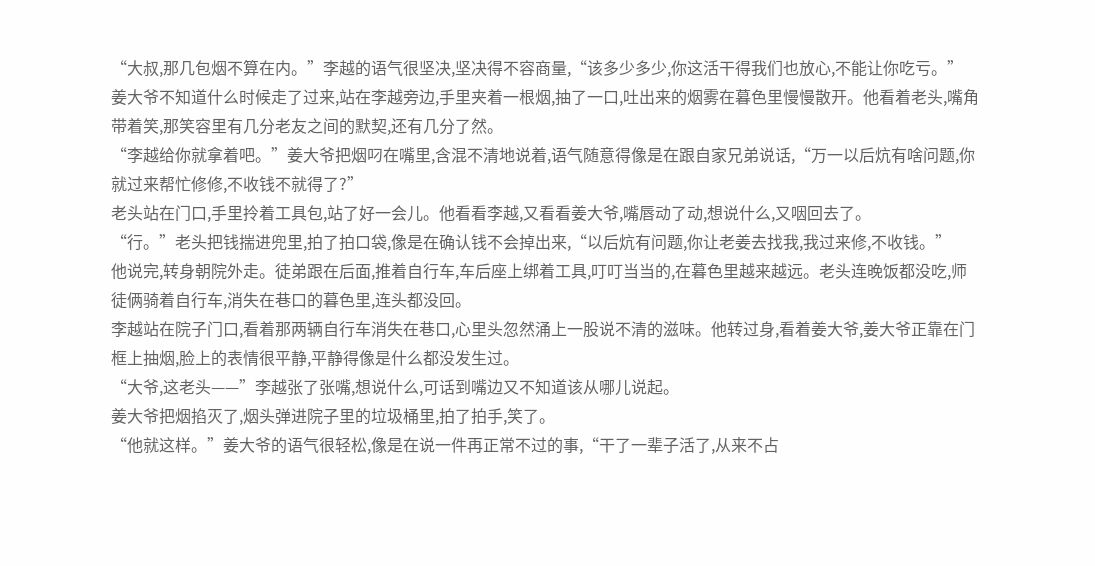“大叔,那几包烟不算在内。”李越的语气很坚决,坚决得不容商量,“该多少多少,你这活干得我们也放心,不能让你吃亏。”
姜大爷不知道什么时候走了过来,站在李越旁边,手里夹着一根烟,抽了一口,吐出来的烟雾在暮色里慢慢散开。他看着老头,嘴角带着笑,那笑容里有几分老友之间的默契,还有几分了然。
“李越给你就拿着吧。”姜大爷把烟叼在嘴里,含混不清地说着,语气随意得像是在跟自家兄弟说话,“万一以后炕有啥问题,你就过来帮忙修修,不收钱不就得了?”
老头站在门口,手里拎着工具包,站了好一会儿。他看看李越,又看看姜大爷,嘴唇动了动,想说什么,又咽回去了。
“行。”老头把钱揣进兜里,拍了拍口袋,像是在确认钱不会掉出来,“以后炕有问题,你让老姜去找我,我过来修,不收钱。”
他说完,转身朝院外走。徒弟跟在后面,推着自行车,车后座上绑着工具,叮叮当当的,在暮色里越来越远。老头连晚饭都没吃,师徒俩骑着自行车,消失在巷口的暮色里,连头都没回。
李越站在院子门口,看着那两辆自行车消失在巷口,心里头忽然涌上一股说不清的滋味。他转过身,看着姜大爷,姜大爷正靠在门框上抽烟,脸上的表情很平静,平静得像是什么都没发生过。
“大爷,这老头——”李越张了张嘴,想说什么,可话到嘴边又不知道该从哪儿说起。
姜大爷把烟掐灭了,烟头弹进院子里的垃圾桶里,拍了拍手,笑了。
“他就这样。”姜大爷的语气很轻松,像是在说一件再正常不过的事,“干了一辈子活了,从来不占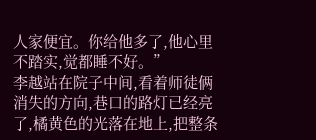人家便宜。你给他多了,他心里不踏实,觉都睡不好。”
李越站在院子中间,看着师徒俩消失的方向,巷口的路灯已经亮了,橘黄色的光落在地上,把整条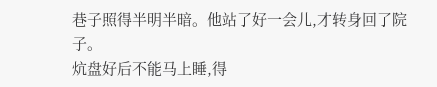巷子照得半明半暗。他站了好一会儿,才转身回了院子。
炕盘好后不能马上睡,得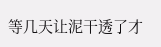等几天让泥干透了才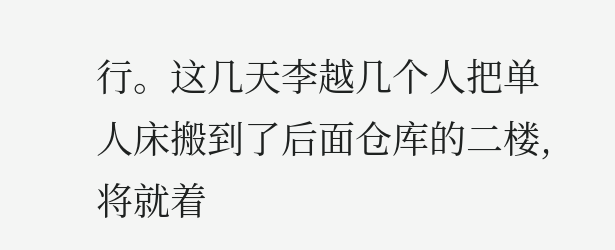行。这几天李越几个人把单人床搬到了后面仓库的二楼,将就着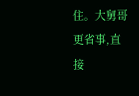住。大舅哥更省事,直接